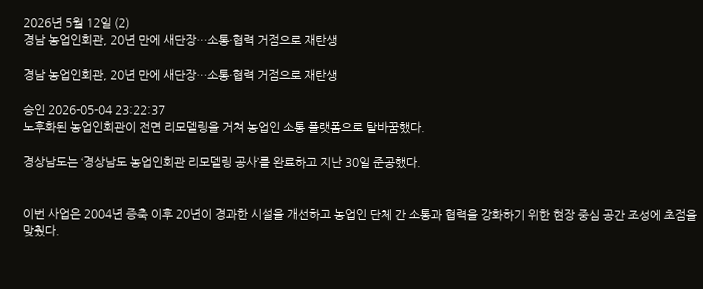2026년 5월 12일 (2)
경남 농업인회관, 20년 만에 새단장…소통·협력 거점으로 재탄생

경남 농업인회관, 20년 만에 새단장…소통·협력 거점으로 재탄생

승인 2026-05-04 23:22:37
노후화된 농업인회관이 전면 리모델링을 거쳐 농업인 소통 플랫폼으로 탈바꿈했다.

경상남도는 ‘경상남도 농업인회관 리모델링 공사’를 완료하고 지난 30일 준공했다.


이번 사업은 2004년 증축 이후 20년이 경과한 시설을 개선하고 농업인 단체 간 소통과 협력을 강화하기 위한 현장 중심 공간 조성에 초점을 맞췄다.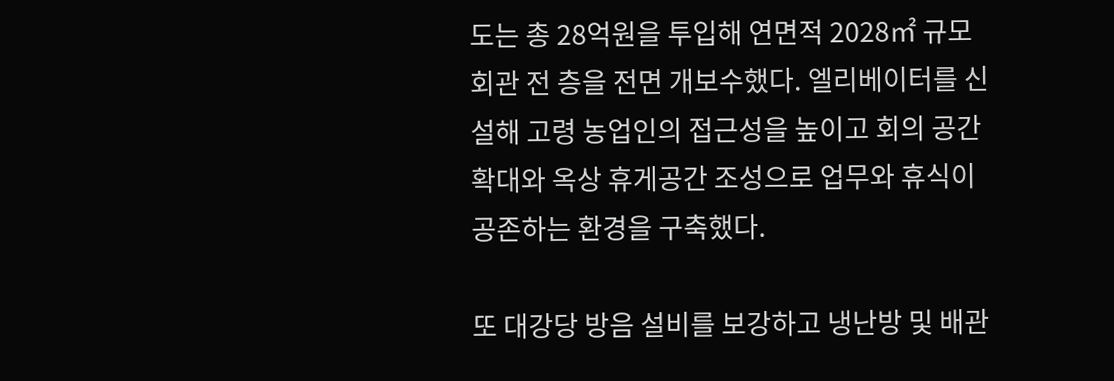도는 총 28억원을 투입해 연면적 2028㎡ 규모 회관 전 층을 전면 개보수했다. 엘리베이터를 신설해 고령 농업인의 접근성을 높이고 회의 공간 확대와 옥상 휴게공간 조성으로 업무와 휴식이 공존하는 환경을 구축했다.

또 대강당 방음 설비를 보강하고 냉난방 및 배관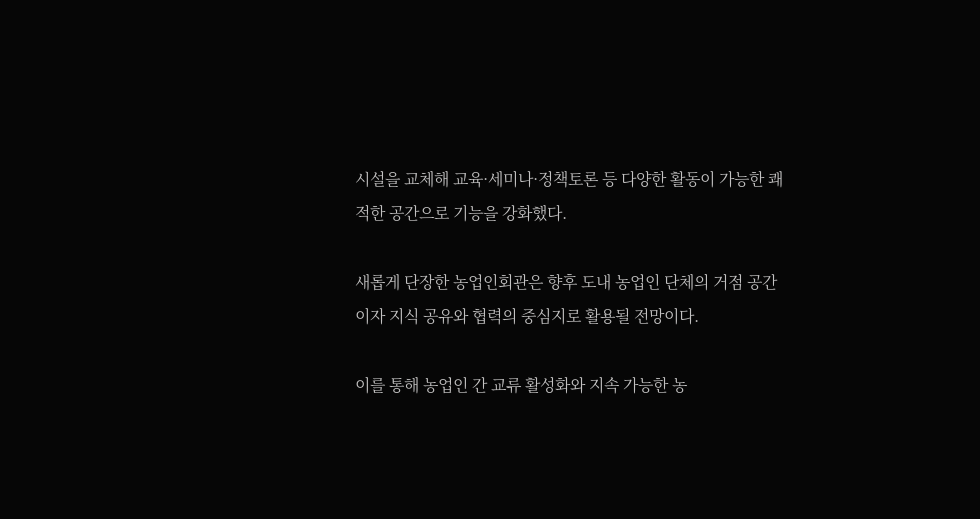시설을 교체해 교육·세미나·정책토론 등 다양한 활동이 가능한 쾌적한 공간으로 기능을 강화했다.

새롭게 단장한 농업인회관은 향후 도내 농업인 단체의 거점 공간이자 지식 공유와 협력의 중심지로 활용될 전망이다.

이를 통해 농업인 간 교류 활성화와 지속 가능한 농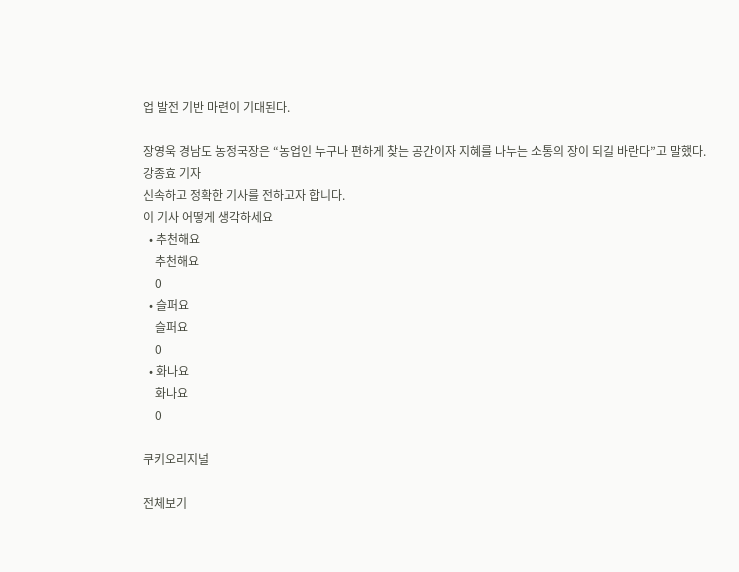업 발전 기반 마련이 기대된다.

장영욱 경남도 농정국장은 “농업인 누구나 편하게 찾는 공간이자 지혜를 나누는 소통의 장이 되길 바란다”고 말했다.
강종효 기자
신속하고 정확한 기사를 전하고자 합니다.
이 기사 어떻게 생각하세요
  • 추천해요
    추천해요
    0
  • 슬퍼요
    슬퍼요
    0
  • 화나요
    화나요
    0

쿠키오리지널

전체보기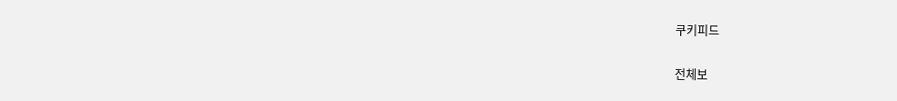쿠키피드

전체보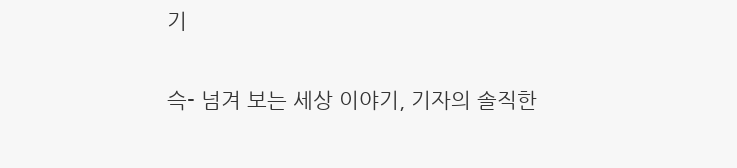기

슥- 넘겨 보는 세상 이야기, 기자의 솔직한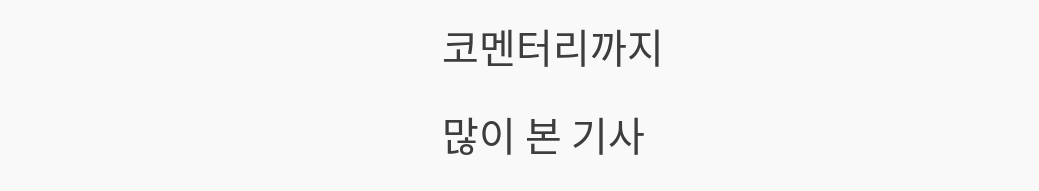코멘터리까지

많이 본 기사